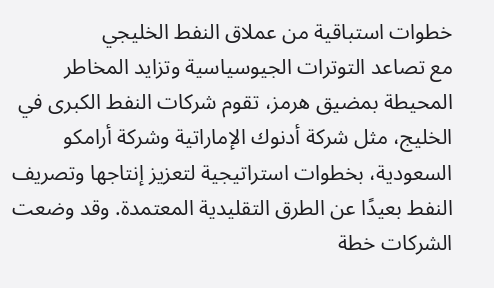خطوات استباقية من عملاق النفط الخليجي
مع تصاعد التوترات الجيوسياسية وتزايد المخاطر المحيطة بمضيق هرمز، تقوم شركات النفط الكبرى في الخليج، مثل شركة أدنوك الإماراتية وشركة أرامكو السعودية، بخطوات استراتيجية لتعزيز إنتاجها وتصريف النفط بعيدًا عن الطرق التقليدية المعتمدة. وقد وضعت الشركات خطة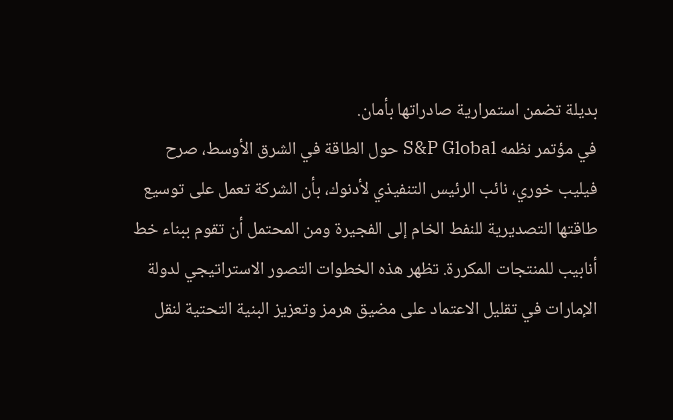بديلة تضمن استمرارية صادراتها بأمان.
في مؤتمر نظمه S&P Global حول الطاقة في الشرق الأوسط، صرح فيليب خوري، نائب الرئيس التنفيذي لأدنوك، بأن الشركة تعمل على توسيع طاقتها التصديرية للنفط الخام إلى الفجيرة ومن المحتمل أن تقوم ببناء خط أنابيب للمنتجات المكررة. تظهر هذه الخطوات التصور الاستراتيجي لدولة الإمارات في تقليل الاعتماد على مضيق هرمز وتعزيز البنية التحتية لنقل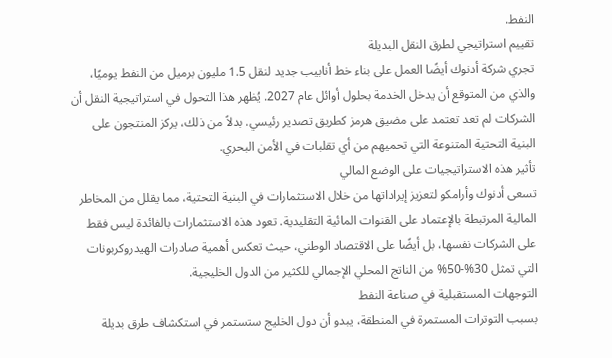النفط.
تقييم استراتيجي لطرق النقل البديلة
تجري شركة أدنوك أيضًا العمل على بناء خط أنابيب جديد لنقل 1.5 مليون برميل من النفط يوميًا، والذي من المتوقع أن يدخل الخدمة بحلول أوائل عام 2027. يُظهر هذا التحول في استراتيجية النقل أن الشركات لم تعد تعتمد على مضيق هرمز كطريق تصدير رئيسي. بدلاً من ذلك، يركز المنتجون على البنية التحتية المتنوعة التي تحميهم من أي تقلبات في الأمن البحري.
تأثير هذه الاستراتيجيات على الوضع المالي
تسعى أدنوك وأرامكو لتعزيز إيراداتها من خلال الاستثمارات في البنية التحتية، مما يقلل من المخاطر المالية المرتبطة بالإعتماد على القنوات المائية التقليدية. تعود هذه الاستثمارات بالفائدة ليس فقط على الشركات نفسها، بل أيضًا على الاقتصاد الوطني، حيث تعكس أهمية صادرات الهيدروكربونات التي تمثل 30%-50% من الناتج المحلي الإجمالي للكثير من الدول الخليجية.
التوجهات المستقبلية في صناعة النفط
بسبب التوترات المستمرة في المنطقة، يبدو أن دول الخليج ستستمر في استكشاف طرق بديلة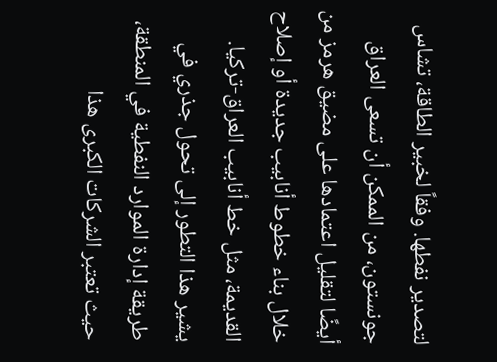لتصدير نفطها. وفقاً لخبير الطاقة، تشاس جونستون، من الممكن أن تسعى العراق أيضًا لتقليل اعتمادها على مضيق هرمز من خلال بناء خطوط أنابيب جديدة أو إصلاح القديمة، مثل خط أنابيب العراق-تركيا.
يشير هذا التطور إلى تحول جذري في طريقة إدارة الموارد النفطية في المنطقة، حيث تعتبر الشركات الكبرى هذا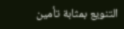التنويع بمثابة تأمين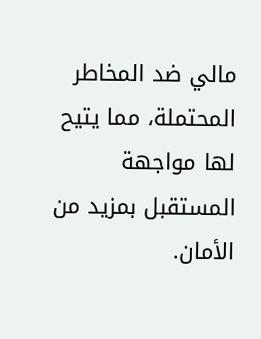مالي ضد المخاطر المحتملة، مما يتيح لها مواجهة المستقبل بمزيد من الأمان.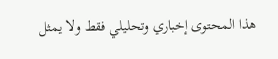هذا المحتوى إخباري وتحليلي فقط ولا يمثل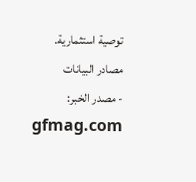توصية استثمارية.
مصادر البيانات
- مصدر الخبر: gfmag.com